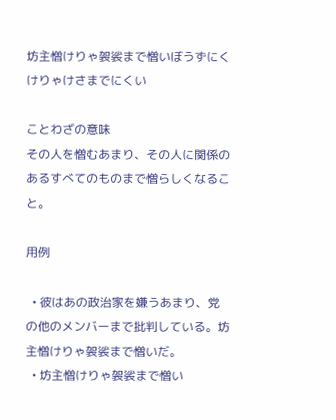坊主憎けりゃ袈裟まで憎いぼうずにくけりゃけさまでにくい

ことわざの意味
その人を憎むあまり、その人に関係のあるすべてのものまで憎らしくなること。

用例

  • 彼はあの政治家を嫌うあまり、党の他のメンバーまで批判している。坊主憎けりゃ袈裟まで憎いだ。
  • 坊主憎けりゃ袈裟まで憎い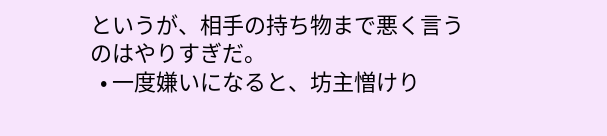というが、相手の持ち物まで悪く言うのはやりすぎだ。
  • 一度嫌いになると、坊主憎けり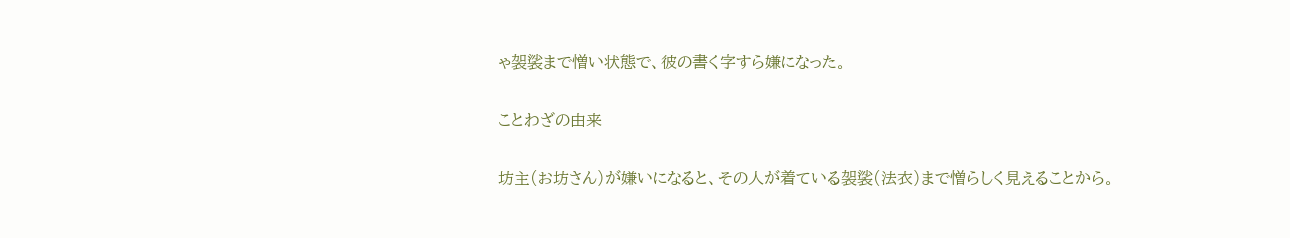ゃ袈裟まで憎い状態で、彼の書く字すら嫌になった。

ことわざの由来

坊主(お坊さん)が嫌いになると、その人が着ている袈裟(法衣)まで憎らしく見えることから。